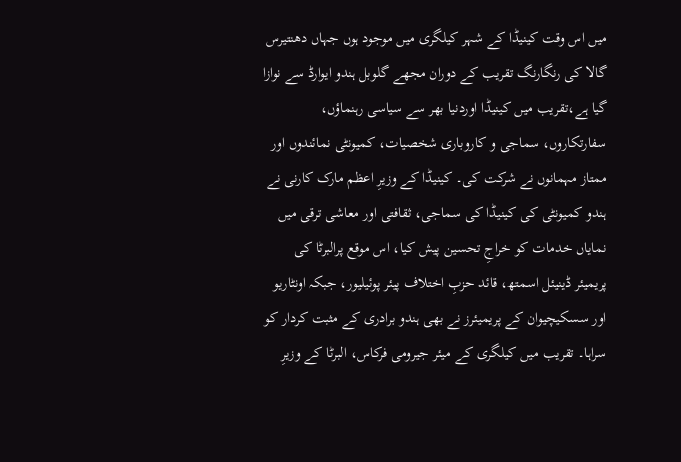میں اس وقت کینیڈا کے شہر کیلگری میں موجود ہوں جہاں دھنتیرس گالا کی رنگارنگ تقریب کے دوران مجھے گلوبل ہندو ایوارڈ سے نوازا گیا ہے،تقریب میں کینیڈا اوردنیا بھر سے سیاسی رہنماؤں، سفارتکاروں، سماجی و کاروباری شخصیات، کمیونٹی نمائندوں اور ممتاز مہمانوں نے شرکت کی۔ کینیڈا کے وزیرِ اعظم مارک کارنی نے ہندو کمیونٹی کی کینیڈا کی سماجی، ثقافتی اور معاشی ترقی میں نمایاں خدمات کو خراجِ تحسین پیش کیا، اس موقع پرالبرٹا کی پریمیئر ڈینیئل اسمتھ، قائد حزبِ اختلاف پیئر پوئیلیور، جبکہ اونٹاریو اور سسکیچیوان کے پریمیئرز نے بھی ہندو برادری کے مثبت کردار کو سراہا۔ تقریب میں کیلگری کے میئر جیرومی فرکاس، البرٹا کے وزیرِ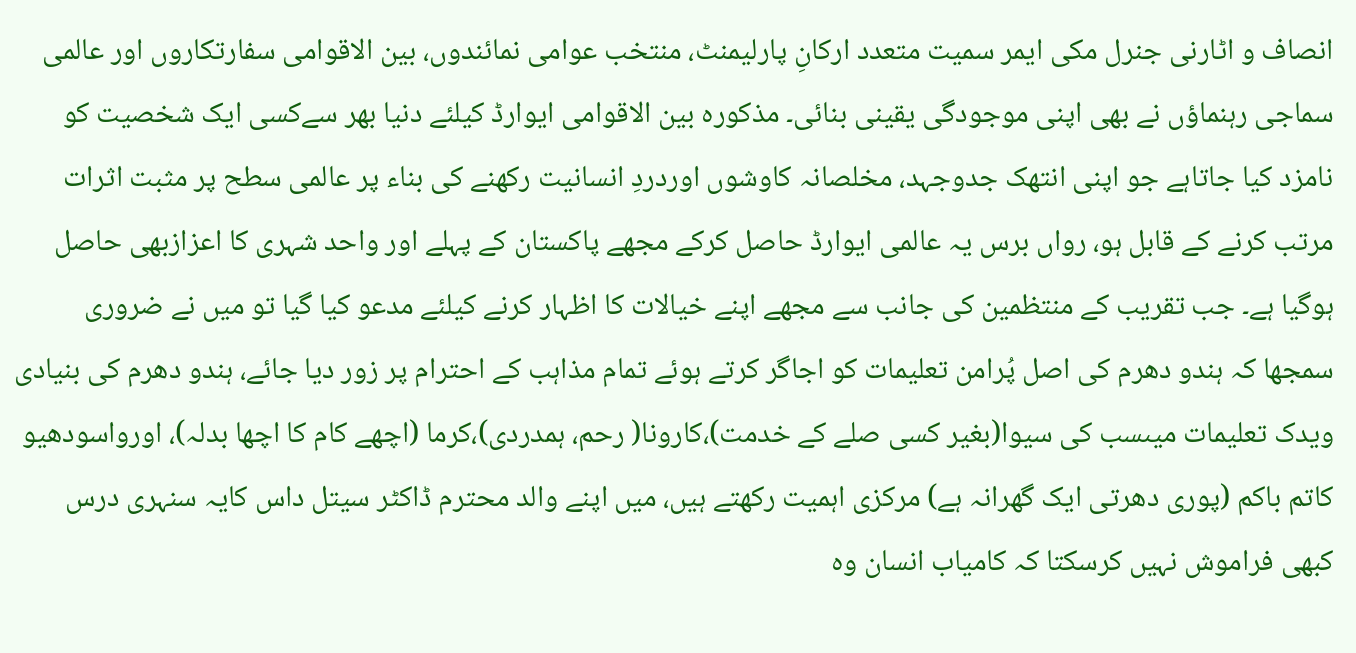انصاف و اٹارنی جنرل مکی ایمر سمیت متعدد ارکانِ پارلیمنٹ، منتخب عوامی نمائندوں، بین الاقوامی سفارتکاروں اور عالمی سماجی رہنماؤں نے بھی اپنی موجودگی یقینی بنائی۔ مذکورہ بین الاقوامی ایوارڈ کیلئے دنیا بھر سےکسی ایک شخصیت کو نامزد کیا جاتاہے جو اپنی انتھک جدوجہد، مخلصانہ کاوشوں اوردردِ انسانیت رکھنے کی بناء پر عالمی سطح پر مثبت اثرات مرتب کرنے کے قابل ہو، رواں برس یہ عالمی ایوارڈ حاصل کرکے مجھے پاکستان کے پہلے اور واحد شہری کا اعزازبھی حاصل ہوگیا ہے۔ جب تقریب کے منتظمین کی جانب سے مجھے اپنے خیالات کا اظہار کرنے کیلئے مدعو کیا گیا تو میں نے ضروری سمجھا کہ ہندو دھرم کی اصل پُرامن تعلیمات کو اجاگر کرتے ہوئے تمام مذاہب کے احترام پر زور دیا جائے، ہندو دھرم کی بنیادی ویدک تعلیمات میںسب کی سیوا(بغیر کسی صلے کے خدمت)،کارونا( رحم، ہمدردی)،کرما (اچھے کام کا اچھا بدلہ)، اورواسودھیو کاتم باکم (پوری دھرتی ایک گھرانہ ہے) مرکزی اہمیت رکھتے ہیں، میں اپنے والد محترم ڈاکٹر سیتل داس کایہ سنہری درس کبھی فراموش نہیں کرسکتا کہ کامیاب انسان وہ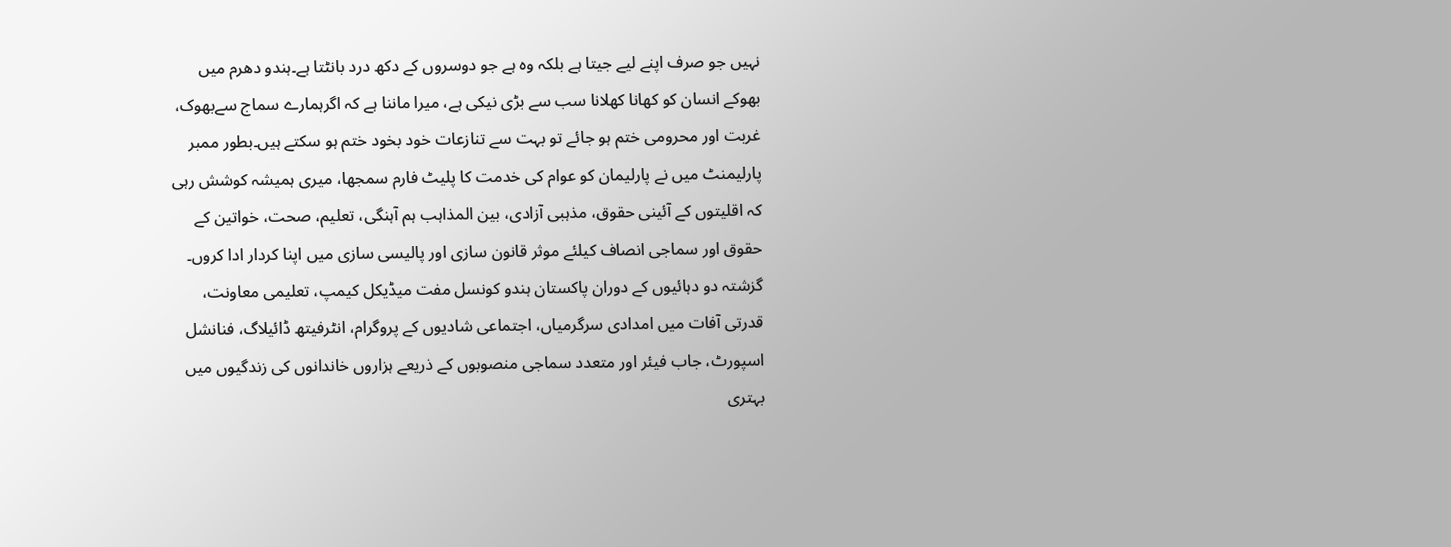نہیں جو صرف اپنے لیے جیتا ہے بلکہ وہ ہے جو دوسروں کے دکھ درد بانٹتا ہے۔ہندو دھرم میں بھوکے انسان کو کھانا کھلانا سب سے بڑی نیکی ہے، میرا ماننا ہے کہ اگرہمارے سماج سےبھوک، غربت اور محرومی ختم ہو جائے تو بہت سے تنازعات خود بخود ختم ہو سکتے ہیں۔بطور ممبر پارلیمنٹ میں نے پارلیمان کو عوام کی خدمت کا پلیٹ فارم سمجھا، میری ہمیشہ کوشش رہی کہ اقلیتوں کے آئینی حقوق، مذہبی آزادی، بین المذاہب ہم آہنگی، تعلیم، صحت، خواتین کے حقوق اور سماجی انصاف کیلئے موثر قانون سازی اور پالیسی سازی میں اپنا کردار ادا کروں۔ گزشتہ دو دہائیوں کے دوران پاکستان ہندو کونسل مفت میڈیکل کیمپ، تعلیمی معاونت، قدرتی آفات میں امدادی سرگرمیاں، اجتماعی شادیوں کے پروگرام، انٹرفیتھ ڈائیلاگ، فنانشل اسپورٹ، جاب فیئر اور متعدد سماجی منصوبوں کے ذریعے ہزاروں خاندانوں کی زندگیوں میں بہتری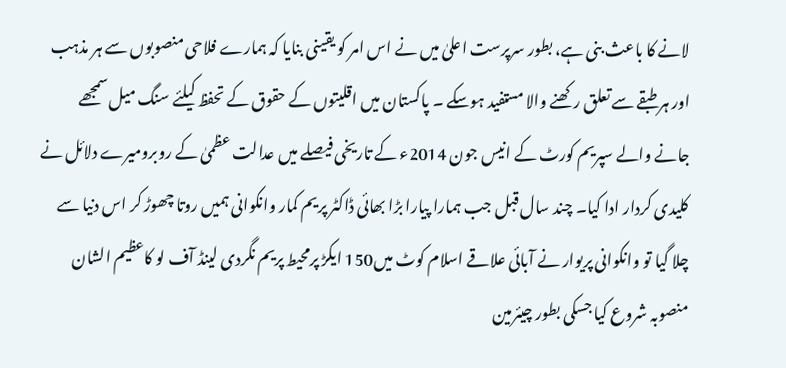لانے کا باعث بنی ہے، بطور سرپرست اعلیٰ میں نے اس امر کو یقینی بنایا کہ ہمارے فلاحی منصوبوں سے ہر مذہب اور ہر طبقے سے تعلق رکھنے والا مستفید ہوسکے ۔ پاکستان میں اقلیتوں کے حقوق کے تحفظ کیلئے سنگ میل سمجھے جانے والے سپریم کورٹ کے انیس جون 2014ء کے تاریخی فیصلے میں عدالت عظمیٰ کے روبرومیرے دلائل نے کلیدی کردار ادا کیا۔ چند سال قبل جب ہمارا پیارا بڑا بھائی ڈاکٹر پریم کمار وانکوانی ہمیں روتا چھوڑ کر اس دنیا سے چلا گیا تو وانکوانی پریوار نے آبائی علاقے اسلام کوٹ میں150 ایکڑ پرمحیط پریم نگردی لینڈ آف لو کاعظیم الشان منصوبہ شروع کیا جسکی بطور چیئرمین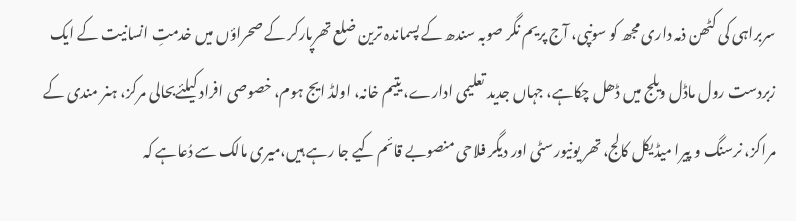سربراہی کی کٹھن ذمہ داری مجھ کو سونپی، آج پریم نگر صوبہ سندھ کے پسماندہ ترین ضلع تھرپارکر کے صحراؤں میں خدمتِ انسانیت کے ایک زبردست رول ماڈل ویلج میں ڈھل چکاہے، جہاں جدید تعلیمی ادارے، یتیم خانہ، اولڈ ایج ہوم، خصوصی افراد کیلئےبحالی مرکز، ہنر مندی کے مراکز، نرسنگ و پیرا میڈیکل کالج، تھر یونیورسٹی اور دیگر فلاحی منصوبے قائم کیے جا رہے ہیں،میری مالک سے دُعاہے کہ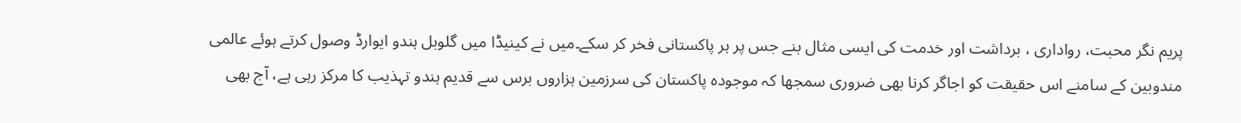پریم نگر محبت، رواداری ، برداشت اور خدمت کی ایسی مثال بنے جس پر ہر پاکستانی فخر کر سکے۔میں نے کینیڈا میں گلوبل ہندو ایوارڈ وصول کرتے ہوئے عالمی مندوبین کے سامنے اس حقیقت کو اجاگر کرنا بھی ضروری سمجھا کہ موجودہ پاکستان کی سرزمین ہزاروں برس سے قدیم ہندو تہذیب کا مرکز رہی ہے، آج بھی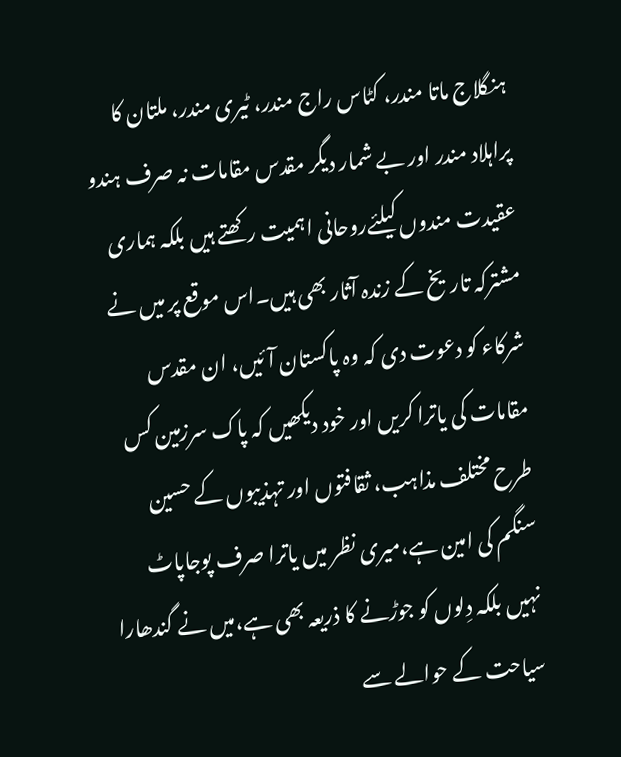ہنگلاج ماتا مندر، کٹاس راج مندر، ٹیری مندر، ملتان کا پراہلاد مندر اور بے شمار دیگر مقدس مقامات نہ صرف ہندو عقیدت مندوں کیلئےروحانی اہمیت رکھتے ہیں بلکہ ہماری مشترکہ تاریخ کے زندہ آثار بھی ہیں۔اس موقع پر میں نے شرکاء کو دعوت دی کہ وہ پاکستان آئیں، ان مقدس مقامات کی یاترا کریں اور خود دیکھیں کہ پاک سرزمین کس طرح مختلف مذاہب، ثقافتوں اور تہذیبوں کے حسین سنگم کی امین ہے،میری نظر میں یاترا صرف پوجاپاٹ نہیں بلکہ دِلوں کو جوڑنے کا ذریعہ بھی ہے،میں نے گندھارا سیاحت کے حوالے سے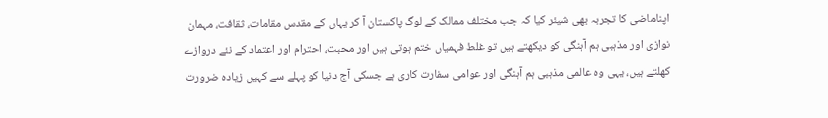اپناماضی کا تجربہ بھی شیئر کیا کہ جب مختلف ممالک کے لوگ پاکستان آ کر یہاں کے مقدس مقامات، ثقافت، مہمان نوازی اور مذہبی ہم آہنگی کو دیکھتے ہیں تو غلط فہمیاں ختم ہوتی ہیں اور محبت، احترام اور اعتماد کے نئے دروازے کھلتے ہیں، یہی وہ عالمی مذہبی ہم آہنگی اور عوامی سفارت کاری ہے جسکی آج دنیا کو پہلے سے کہیں زیادہ ضرورت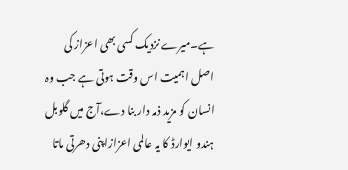ہے۔میرے نزدیک کسی بھی اعزاز کی اصل اہمیت اس وقت ہوتی ہے جب وہ انسان کو مزید ذمہ دار بنا دے،آج میں گلوبل ہندو ایوارڈ کا یہ عالمی اعزازاپنی دھرتی ماتا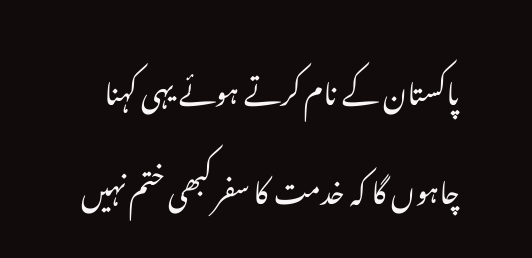پاکستان کے نام کرتے ہوئے یہی کہنا چاہوں گا کہ خدمت کا سفر کبھی ختم نہیں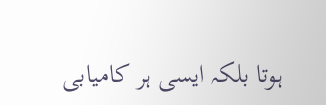ہوتا بلکہ ایسی ہر کامیابی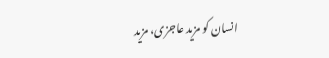انسان کو مزید عاجزی، مزید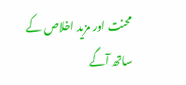محنت اور مزید اخلاص کے ساتھ آگے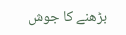بڑھنے کا جوش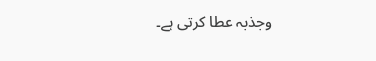وجذبہ عطا کرتی ہے۔